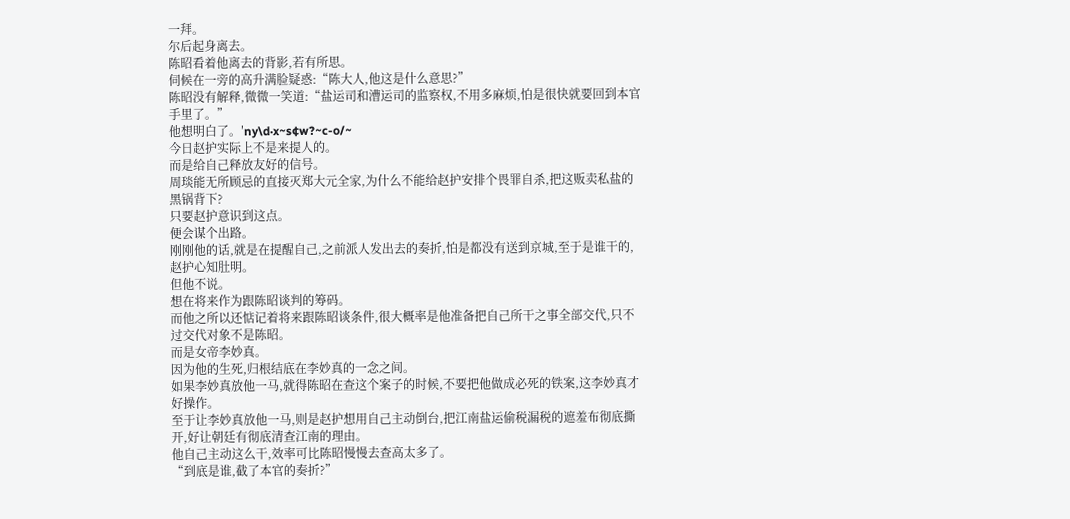一拜。
尔后起身离去。
陈昭看着他离去的背影,若有所思。
伺候在一旁的高升满脸疑惑:“陈大人,他这是什么意思?”
陈昭没有解释,微微一笑道:“盐运司和漕运司的监察权,不用多麻烦,怕是很快就要回到本官手里了。”
他想明白了。′ny\d·x~s¢w?~c-o/~
今日赵护实际上不是来提人的。
而是给自己释放友好的信号。
周琰能无所顾忌的直接灭郑大元全家,为什么不能给赵护安排个畏罪自杀,把这贩卖私盐的黑锅背下?
只要赵护意识到这点。
便会谋个出路。
刚刚他的话,就是在提醒自己,之前派人发出去的奏折,怕是都没有送到京城,至于是谁干的,赵护心知肚明。
但他不说。
想在将来作为跟陈昭谈判的筹码。
而他之所以还惦记着将来跟陈昭谈条件,很大概率是他准备把自己所干之事全部交代,只不过交代对象不是陈昭。
而是女帝李妙真。
因为他的生死,归根结底在李妙真的一念之间。
如果李妙真放他一马,就得陈昭在查这个案子的时候,不要把他做成必死的铁案,这李妙真才好操作。
至于让李妙真放他一马,则是赵护想用自己主动倒台,把江南盐运偷税漏税的遮羞布彻底撕开,好让朝廷有彻底清查江南的理由。
他自己主动这么干,效率可比陈昭慢慢去查高太多了。
“到底是谁,截了本官的奏折?”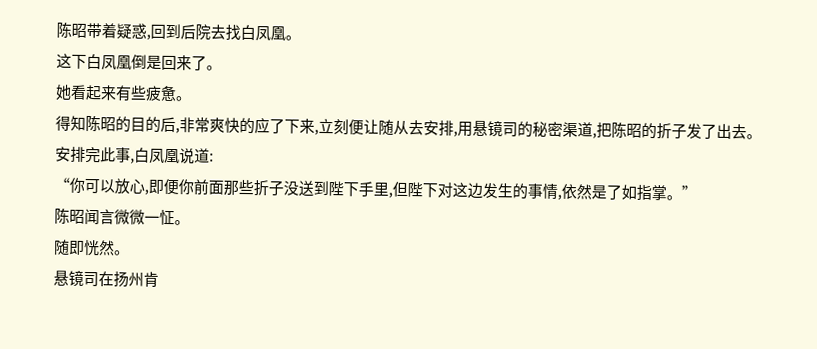陈昭带着疑惑,回到后院去找白凤凰。
这下白凤凰倒是回来了。
她看起来有些疲惫。
得知陈昭的目的后,非常爽快的应了下来,立刻便让随从去安排,用悬镜司的秘密渠道,把陈昭的折子发了出去。
安排完此事,白凤凰说道:
“你可以放心,即便你前面那些折子没送到陛下手里,但陛下对这边发生的事情,依然是了如指掌。”
陈昭闻言微微一怔。
随即恍然。
悬镜司在扬州肯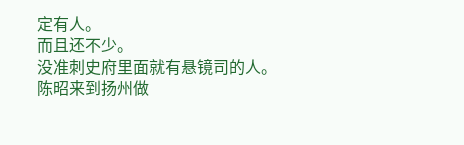定有人。
而且还不少。
没准刺史府里面就有悬镜司的人。
陈昭来到扬州做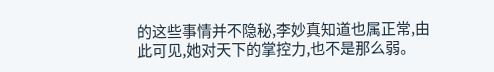的这些事情并不隐秘,李妙真知道也属正常,由此可见,她对天下的掌控力,也不是那么弱。